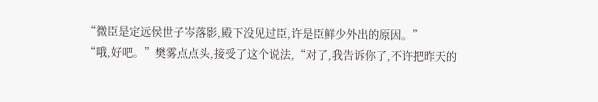“微臣是定远侯世子岑落影,殿下没见过臣,许是臣鲜少外出的原因。”
“哦,好吧。”樊雾点点头,接受了这个说法,“对了,我告诉你了,不许把昨天的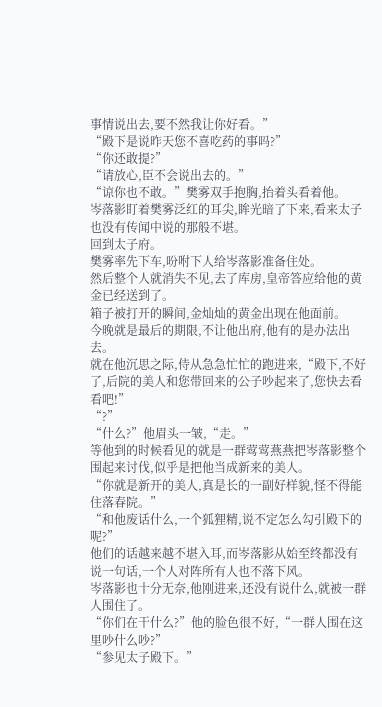事情说出去,要不然我让你好看。”
“殿下是说昨天您不喜吃药的事吗?”
“你还敢提?”
“请放心,臣不会说出去的。”
“谅你也不敢。”樊雾双手抱胸,抬着头看着他。
岑落影盯着樊雾泛红的耳尖,眸光暗了下来,看来太子也没有传闻中说的那般不堪。
回到太子府。
樊雾率先下车,吩咐下人给岑落影准备住处。
然后整个人就消失不见,去了库房,皇帝答应给他的黄金已经送到了。
箱子被打开的瞬间,金灿灿的黄金出现在他面前。
今晚就是最后的期限,不让他出府,他有的是办法出去。
就在他沉思之际,侍从急急忙忙的跑进来,“殿下,不好了,后院的美人和您带回来的公子吵起来了,您快去看看吧!”
“?”
“什么?”他眉头一皱,“走。”
等他到的时候看见的就是一群莺莺燕燕把岑落影整个围起来讨伐,似乎是把他当成新来的美人。
“你就是新开的美人,真是长的一副好样貌,怪不得能住落春院。”
“和他废话什么,一个狐狸精,说不定怎么勾引殿下的呢?”
他们的话越来越不堪入耳,而岑落影从始至终都没有说一句话,一个人对阵所有人也不落下风。
岑落影也十分无奈,他刚进来,还没有说什么,就被一群人围住了。
“你们在干什么?”他的脸色很不好,“一群人围在这里吵什么吵?”
“参见太子殿下。”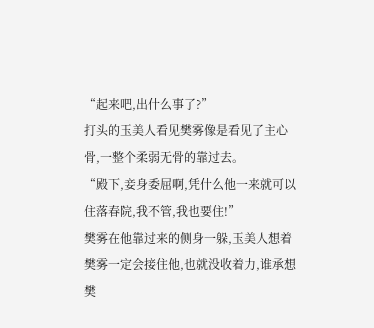“起来吧,出什么事了?”
打头的玉美人看见樊雾像是看见了主心骨,一整个柔弱无骨的靠过去。
“殿下,妾身委屈啊,凭什么他一来就可以住落春院,我不管,我也要住!”
樊雾在他靠过来的侧身一躲,玉美人想着樊雾一定会接住他,也就没收着力,谁承想樊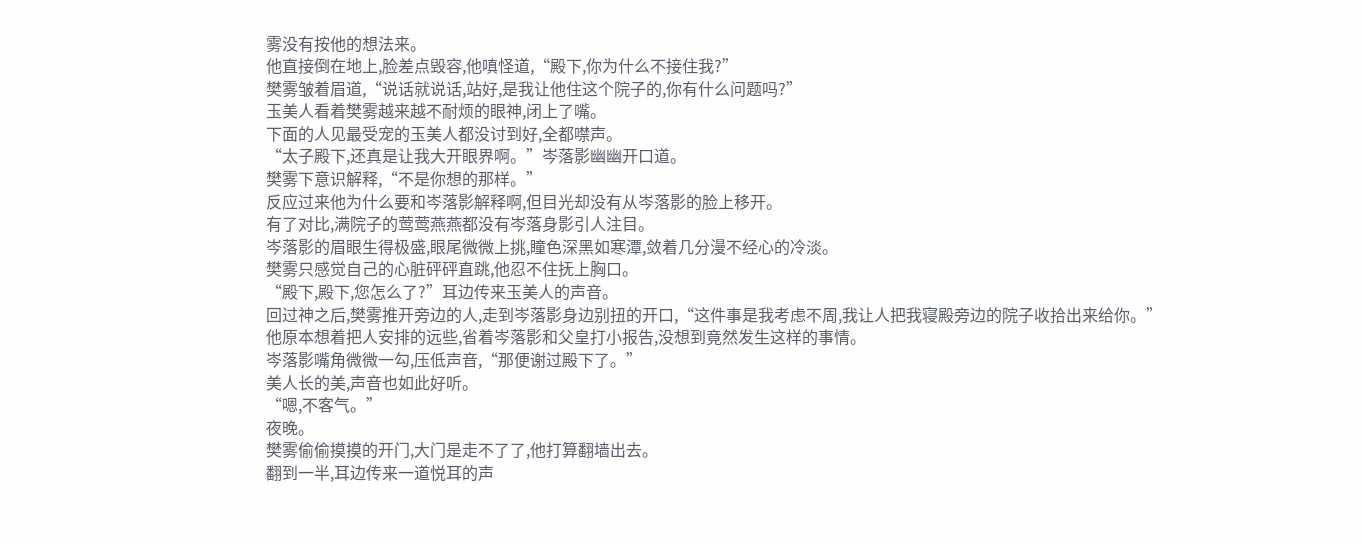雾没有按他的想法来。
他直接倒在地上,脸差点毁容,他嗔怪道,“殿下,你为什么不接住我?”
樊雾皱着眉道,“说话就说话,站好,是我让他住这个院子的,你有什么问题吗?”
玉美人看着樊雾越来越不耐烦的眼神,闭上了嘴。
下面的人见最受宠的玉美人都没讨到好,全都噤声。
“太子殿下,还真是让我大开眼界啊。”岑落影幽幽开口道。
樊雾下意识解释,“不是你想的那样。”
反应过来他为什么要和岑落影解释啊,但目光却没有从岑落影的脸上移开。
有了对比,满院子的莺莺燕燕都没有岑落身影引人注目。
岑落影的眉眼生得极盛,眼尾微微上挑,瞳色深黑如寒潭,敛着几分漫不经心的冷淡。
樊雾只感觉自己的心脏砰砰直跳,他忍不住抚上胸口。
“殿下,殿下,您怎么了?”耳边传来玉美人的声音。
回过神之后,樊雾推开旁边的人,走到岑落影身边别扭的开口,“这件事是我考虑不周,我让人把我寝殿旁边的院子收拾出来给你。”
他原本想着把人安排的远些,省着岑落影和父皇打小报告,没想到竟然发生这样的事情。
岑落影嘴角微微一勾,压低声音,“那便谢过殿下了。”
美人长的美,声音也如此好听。
“嗯,不客气。”
夜晚。
樊雾偷偷摸摸的开门,大门是走不了了,他打算翻墙出去。
翻到一半,耳边传来一道悦耳的声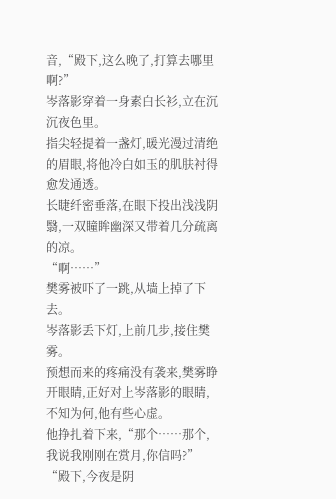音,“殿下,这么晚了,打算去哪里啊?”
岑落影穿着一身素白长衫,立在沉沉夜色里。
指尖轻提着一盏灯,暖光漫过清绝的眉眼,将他冷白如玉的肌肤衬得愈发通透。
长睫纤密垂落,在眼下投出浅浅阴翳,一双瞳眸幽深又带着几分疏离的凉。
“啊……”
樊雾被吓了一跳,从墙上掉了下去。
岑落影丢下灯,上前几步,接住樊雾。
预想而来的疼痛没有袭来,樊雾睁开眼睛,正好对上岑落影的眼睛,不知为何,他有些心虚。
他挣扎着下来,“那个……那个,我说我刚刚在赏月,你信吗?”
“殿下,今夜是阴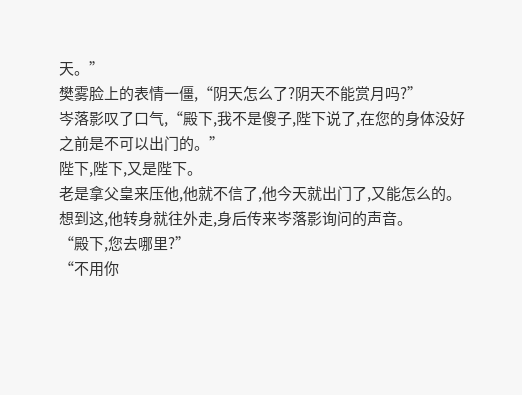天。”
樊雾脸上的表情一僵,“阴天怎么了?阴天不能赏月吗?”
岑落影叹了口气,“殿下,我不是傻子,陛下说了,在您的身体没好之前是不可以出门的。”
陛下,陛下,又是陛下。
老是拿父皇来压他,他就不信了,他今天就出门了,又能怎么的。
想到这,他转身就往外走,身后传来岑落影询问的声音。
“殿下,您去哪里?”
“不用你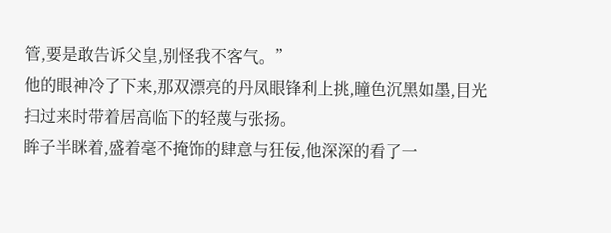管,要是敢告诉父皇,别怪我不客气。”
他的眼神冷了下来,那双漂亮的丹凤眼锋利上挑,瞳色沉黑如墨,目光扫过来时带着居高临下的轻蔑与张扬。
眸子半眯着,盛着毫不掩饰的肆意与狂佞,他深深的看了一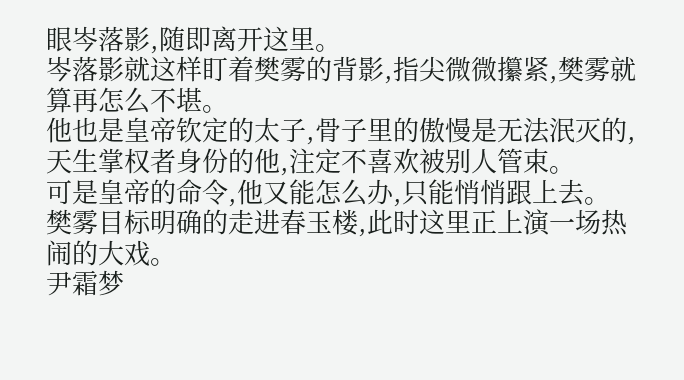眼岑落影,随即离开这里。
岑落影就这样盯着樊雾的背影,指尖微微攥紧,樊雾就算再怎么不堪。
他也是皇帝钦定的太子,骨子里的傲慢是无法泯灭的,天生掌权者身份的他,注定不喜欢被别人管束。
可是皇帝的命令,他又能怎么办,只能悄悄跟上去。
樊雾目标明确的走进春玉楼,此时这里正上演一场热闹的大戏。
尹霜梦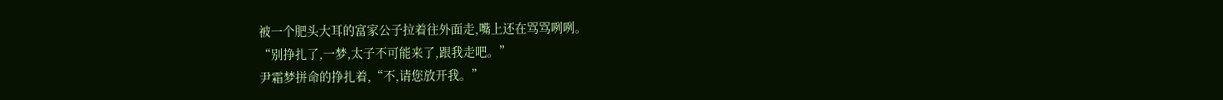被一个肥头大耳的富家公子拉着往外面走,嘴上还在骂骂咧咧。
“别挣扎了,一梦,太子不可能来了,跟我走吧。”
尹霜梦拼命的挣扎着,“不,请您放开我。”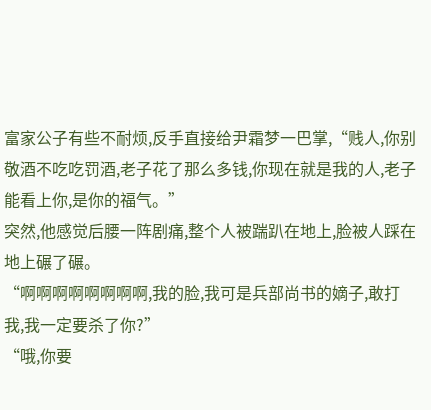富家公子有些不耐烦,反手直接给尹霜梦一巴掌,“贱人,你别敬酒不吃吃罚酒,老子花了那么多钱,你现在就是我的人,老子能看上你,是你的福气。”
突然,他感觉后腰一阵剧痛,整个人被踹趴在地上,脸被人踩在地上碾了碾。
“啊啊啊啊啊啊啊啊,我的脸,我可是兵部尚书的嫡子,敢打我,我一定要杀了你?”
“哦,你要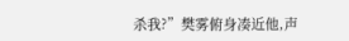杀我?”樊雾俯身凑近他,声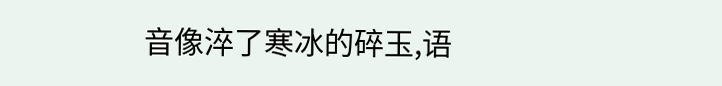音像淬了寒冰的碎玉,语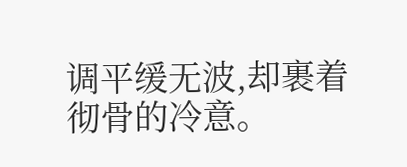调平缓无波,却裹着彻骨的冷意。